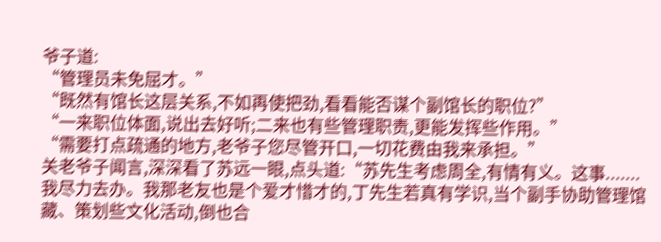爷子道:
“管理员未免屈才。”
“既然有馆长这层关系,不如再使把劲,看看能否谋个副馆长的职位?”
“一来职位体面,说出去好听;二来也有些管理职责,更能发挥些作用。”
“需要打点疏通的地方,老爷子您尽管开口,一切花费由我来承担。”
关老爷子闻言,深深看了苏远一眼,点头道:“苏先生考虑周全,有情有义。这事.......我尽力去办。我那老友也是个爱才惜才的,丁先生若真有学识,当个副手协助管理馆藏、策划些文化活动,倒也合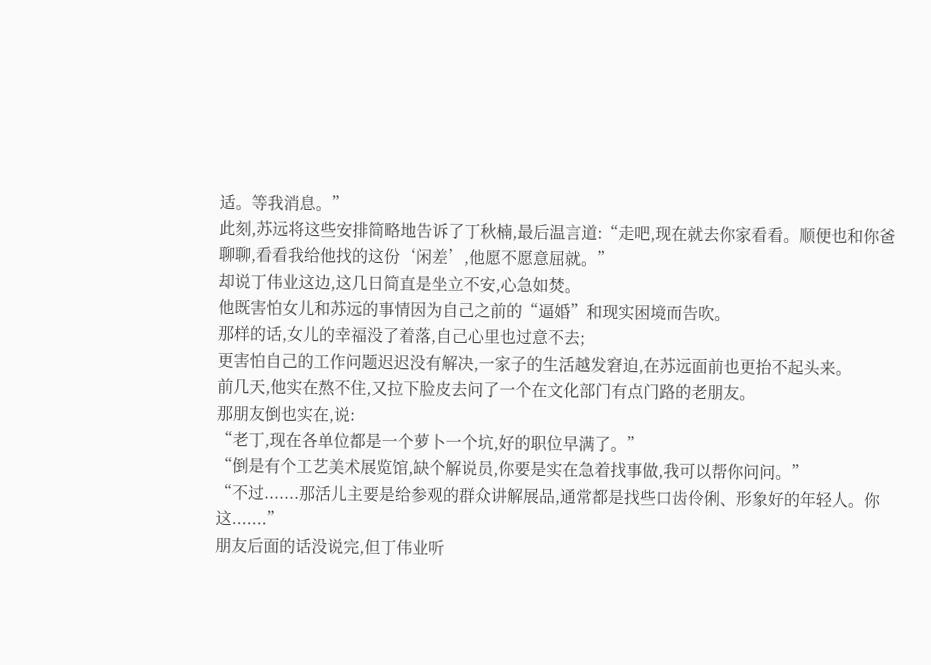适。等我消息。”
此刻,苏远将这些安排简略地告诉了丁秋楠,最后温言道:“走吧,现在就去你家看看。顺便也和你爸聊聊,看看我给他找的这份‘闲差’,他愿不愿意屈就。”
却说丁伟业这边,这几日简直是坐立不安,心急如焚。
他既害怕女儿和苏远的事情因为自己之前的“逼婚”和现实困境而告吹。
那样的话,女儿的幸福没了着落,自己心里也过意不去;
更害怕自己的工作问题迟迟没有解决,一家子的生活越发窘迫,在苏远面前也更抬不起头来。
前几天,他实在熬不住,又拉下脸皮去问了一个在文化部门有点门路的老朋友。
那朋友倒也实在,说:
“老丁,现在各单位都是一个萝卜一个坑,好的职位早满了。”
“倒是有个工艺美术展览馆,缺个解说员,你要是实在急着找事做,我可以帮你问问。”
“不过.......那活儿主要是给参观的群众讲解展品,通常都是找些口齿伶俐、形象好的年轻人。你这.......”
朋友后面的话没说完,但丁伟业听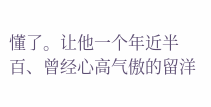懂了。让他一个年近半百、曾经心高气傲的留洋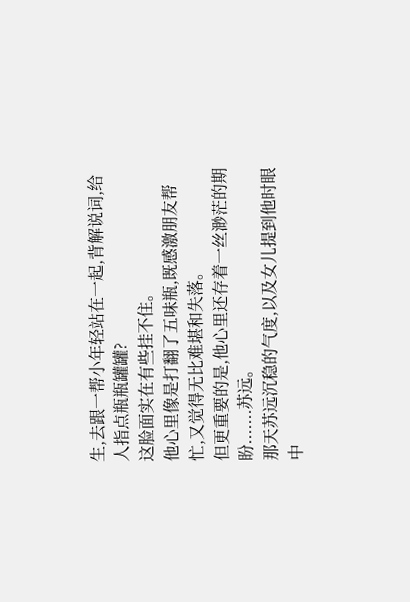生,去跟一帮小年轻站在一起,背解说词,给人指点瓶瓶罐罐?
这脸面实在有些挂不住。
他心里像是打翻了五味瓶,既感激朋友帮忙,又觉得无比难堪和失落。
但更重要的是,他心里还存着一丝渺茫的期盼.......苏远。
那天苏远沉稳的气度,以及女儿提到他时眼中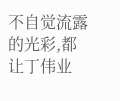不自觉流露的光彩,都让丁伟业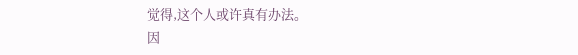觉得,这个人或许真有办法。
因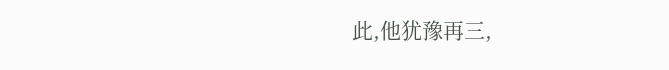此,他犹豫再三,